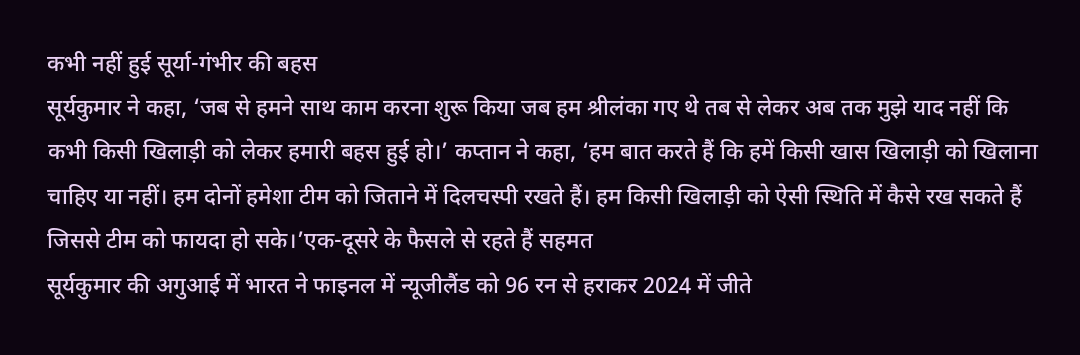कभी नहीं हुई सूर्या-गंभीर की बहस
सूर्यकुमार ने कहा, ‘जब से हमने साथ काम करना शुरू किया जब हम श्रीलंका गए थे तब से लेकर अब तक मुझे याद नहीं कि कभी किसी खिलाड़ी को लेकर हमारी बहस हुई हो।’ कप्तान ने कहा, ‘हम बात करते हैं कि हमें किसी खास खिलाड़ी को खिलाना चाहिए या नहीं। हम दोनों हमेशा टीम को जिताने में दिलचस्पी रखते हैं। हम किसी खिलाड़ी को ऐसी स्थिति में कैसे रख सकते हैं जिससे टीम को फायदा हो सके।’एक-दूसरे के फैसले से रहते हैं सहमत
सूर्यकुमार की अगुआई में भारत ने फाइनल में न्यूजीलैंड को 96 रन से हराकर 2024 में जीते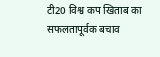टी20 विश्व कप खिताब का सफलतापूर्वक बचाव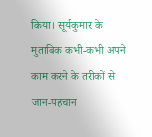किया। सूर्यकुमार के मुताबिक कभी-कभी अपने काम करने के तरीकों से जान-पहचान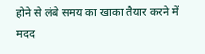होने से लंबे समय का खाका तैयार करने में मदद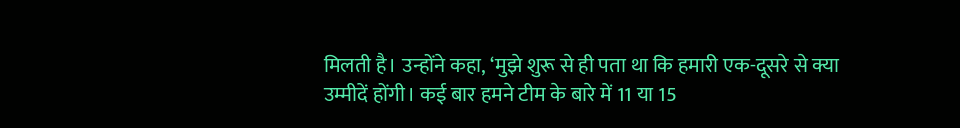मिलती है। उन्होंने कहा, ‘मुझे शुरू से ही पता था कि हमारी एक-दूसरे से क्या उम्मीदें होंगी। कई बार हमने टीम के बारे में 11 या 15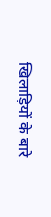खिलाड़ियों के बारे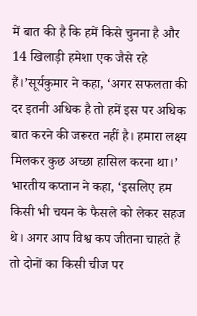में बात की है कि हमें किसे चुनना है और 14 खिलाड़ी हमेशा एक जैसे रहे हैं।’सूर्यकुमार ने कहा, ‘अगर सफलता की दर इतनी अधिक है तो हमें इस पर अधिक बात करने की जरूरत नहीं है। हमारा लक्ष्य मिलकर कुछ अच्छा हासिल करना था।’ भारतीय कप्तान ने कहा, ‘इसलिए हम किसी भी चयन के फैसले को लेकर सहज थे। अगर आप विश्व कप जीतना चाहते हैं तो दोनों का किसी चीज पर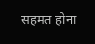सहमत होना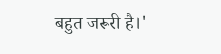बहुत जरूरी है।'